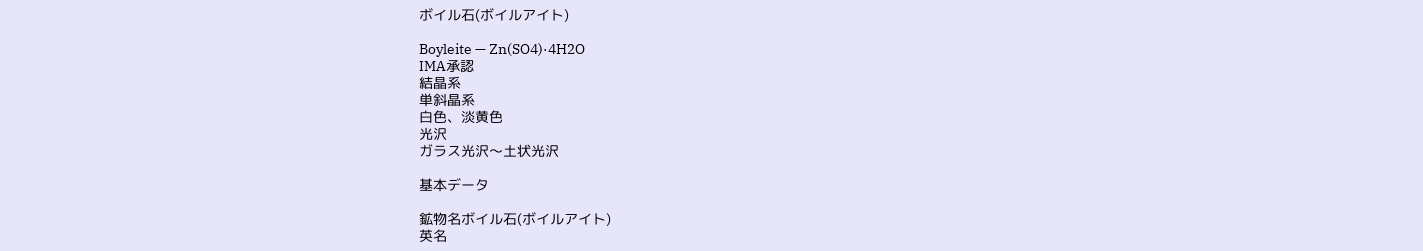ボイル石(ボイルアイト)

Boyleite — Zn(SO4)·4H2O
IMA承認
結晶系
単斜晶系
白色、淡黄色
光沢
ガラス光沢〜土状光沢

基本データ

鉱物名ボイル石(ボイルアイト)
英名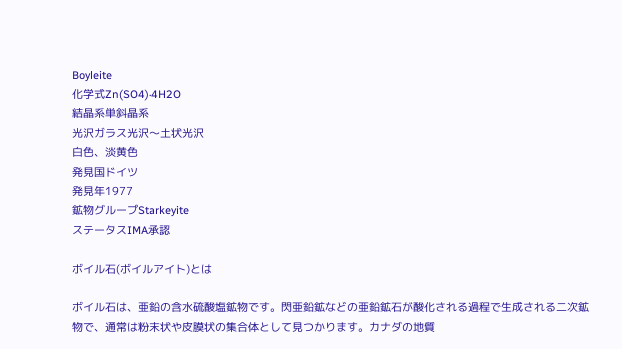Boyleite
化学式Zn(SO4)·4H2O
結晶系単斜晶系
光沢ガラス光沢〜土状光沢
白色、淡黄色
発見国ドイツ
発見年1977
鉱物グループStarkeyite
ステータスIMA承認

ボイル石(ボイルアイト)とは

ボイル石は、亜鉛の含水硫酸塩鉱物です。閃亜鉛鉱などの亜鉛鉱石が酸化される過程で生成される二次鉱物で、通常は粉末状や皮膜状の集合体として見つかります。カナダの地質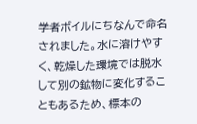学者ボイルにちなんで命名されました。水に溶けやすく、乾燥した環境では脱水して別の鉱物に変化することもあるため、標本の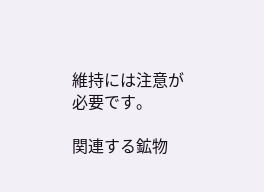維持には注意が必要です。

関連する鉱物